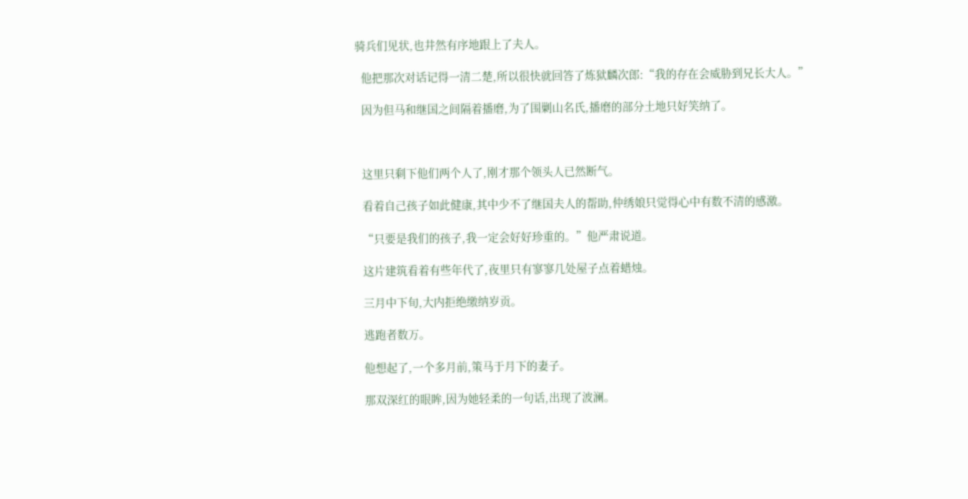骑兵们见状,也井然有序地跟上了夫人。

  他把那次对话记得一清二楚,所以很快就回答了炼狱麟次郎:“我的存在会威胁到兄长大人。”

  因为但马和继国之间隔着播磨,为了围剿山名氏,播磨的部分土地只好笑纳了。



  这里只剩下他们两个人了,刚才那个领头人已然断气。

  看着自己孩子如此健康,其中少不了继国夫人的帮助,仲绣娘只觉得心中有数不清的感激。

  “只要是我们的孩子,我一定会好好珍重的。”他严肃说道。

  这片建筑看着有些年代了,夜里只有寥寥几处屋子点着蜡烛。

  三月中下旬,大内拒绝缴纳岁贡。

  逃跑者数万。

  他想起了,一个多月前,策马于月下的妻子。

  那双深红的眼眸,因为她轻柔的一句话,出现了波澜。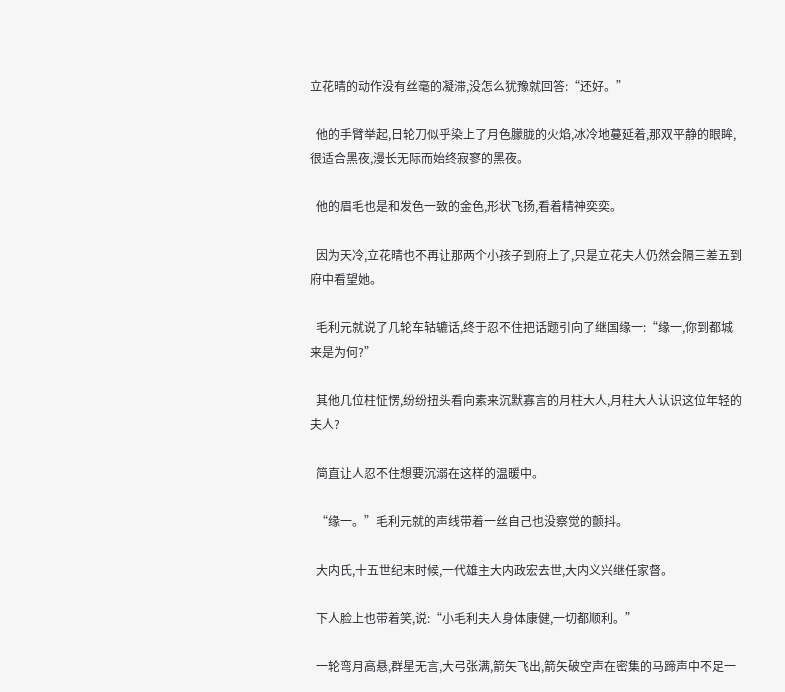立花晴的动作没有丝毫的凝滞,没怎么犹豫就回答:“还好。”

  他的手臂举起,日轮刀似乎染上了月色朦胧的火焰,冰冷地蔓延着,那双平静的眼眸,很适合黑夜,漫长无际而始终寂寥的黑夜。

  他的眉毛也是和发色一致的金色,形状飞扬,看着精神奕奕。

  因为天冷,立花晴也不再让那两个小孩子到府上了,只是立花夫人仍然会隔三差五到府中看望她。

  毛利元就说了几轮车轱辘话,终于忍不住把话题引向了继国缘一:“缘一,你到都城来是为何?”

  其他几位柱怔愣,纷纷扭头看向素来沉默寡言的月柱大人,月柱大人认识这位年轻的夫人?

  简直让人忍不住想要沉溺在这样的温暖中。

  “缘一。”毛利元就的声线带着一丝自己也没察觉的颤抖。

  大内氏,十五世纪末时候,一代雄主大内政宏去世,大内义兴继任家督。

  下人脸上也带着笑,说:“小毛利夫人身体康健,一切都顺利。”

  一轮弯月高悬,群星无言,大弓张满,箭矢飞出,箭矢破空声在密集的马蹄声中不足一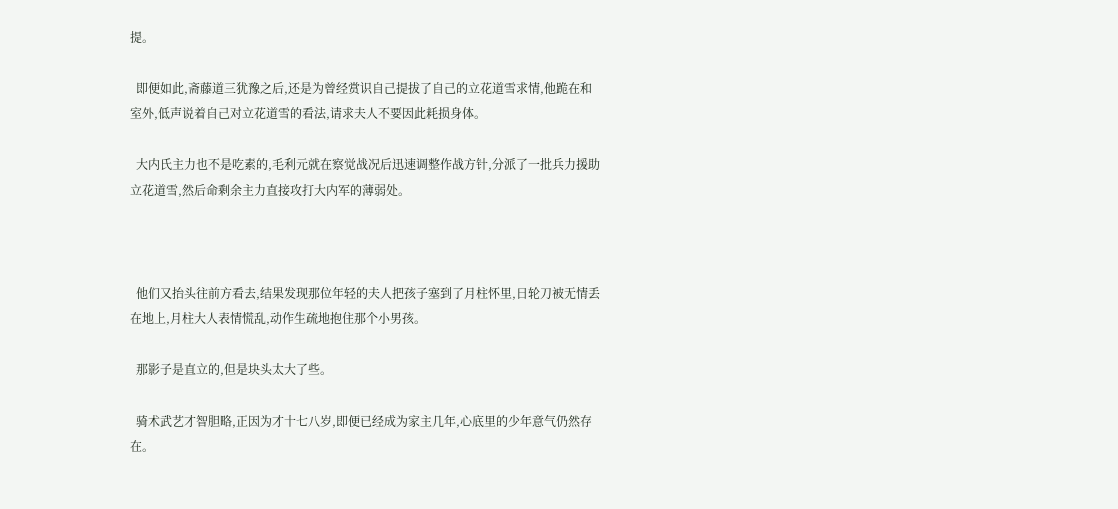提。

  即便如此,斋藤道三犹豫之后,还是为曾经赏识自己提拔了自己的立花道雪求情,他跪在和室外,低声说着自己对立花道雪的看法,请求夫人不要因此耗损身体。

  大内氏主力也不是吃素的,毛利元就在察觉战况后迅速调整作战方针,分派了一批兵力援助立花道雪,然后命剩余主力直接攻打大内军的薄弱处。



  他们又抬头往前方看去,结果发现那位年轻的夫人把孩子塞到了月柱怀里,日轮刀被无情丢在地上,月柱大人表情慌乱,动作生疏地抱住那个小男孩。

  那影子是直立的,但是块头太大了些。

  骑术武艺才智胆略,正因为才十七八岁,即便已经成为家主几年,心底里的少年意气仍然存在。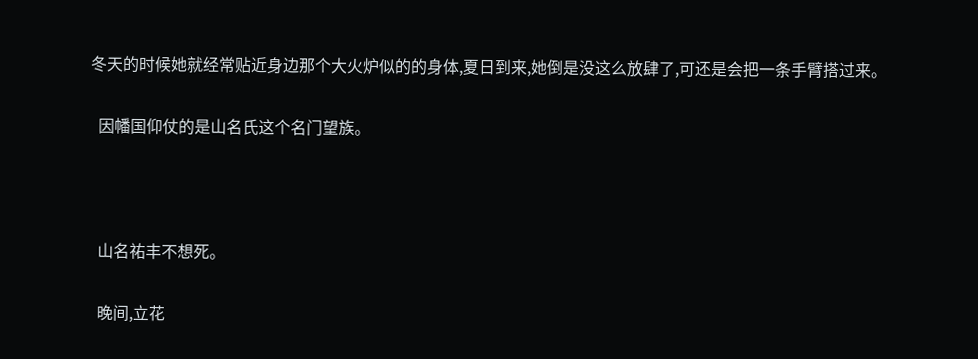冬天的时候她就经常贴近身边那个大火炉似的的身体,夏日到来,她倒是没这么放肆了,可还是会把一条手臂搭过来。

  因幡国仰仗的是山名氏这个名门望族。



  山名祐丰不想死。

  晚间,立花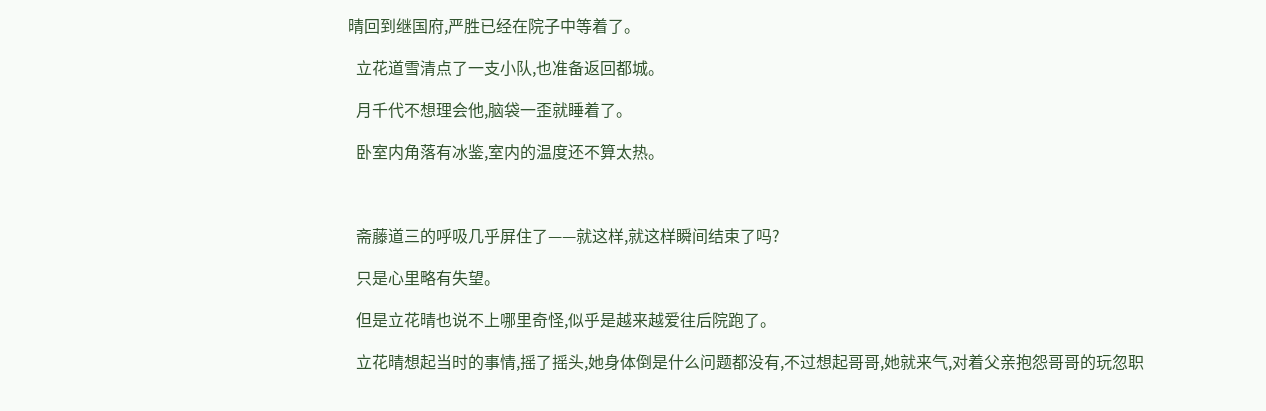晴回到继国府,严胜已经在院子中等着了。

  立花道雪清点了一支小队,也准备返回都城。

  月千代不想理会他,脑袋一歪就睡着了。

  卧室内角落有冰鉴,室内的温度还不算太热。



  斋藤道三的呼吸几乎屏住了——就这样,就这样瞬间结束了吗?

  只是心里略有失望。

  但是立花晴也说不上哪里奇怪,似乎是越来越爱往后院跑了。

  立花晴想起当时的事情,摇了摇头,她身体倒是什么问题都没有,不过想起哥哥,她就来气,对着父亲抱怨哥哥的玩忽职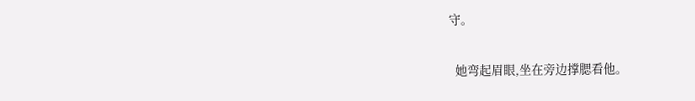守。

  她弯起眉眼,坐在旁边撑腮看他。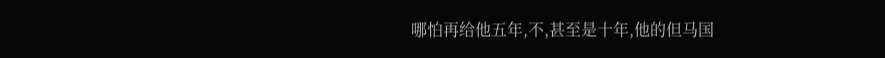哪怕再给他五年,不,甚至是十年,他的但马国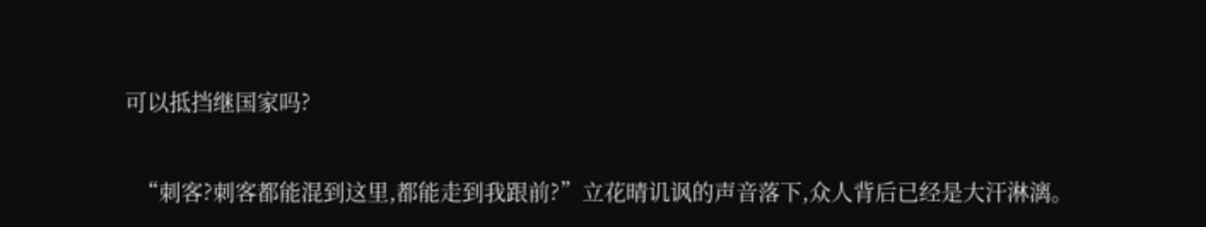可以抵挡继国家吗?

  “刺客?刺客都能混到这里,都能走到我跟前?”立花晴讥讽的声音落下,众人背后已经是大汗淋漓。